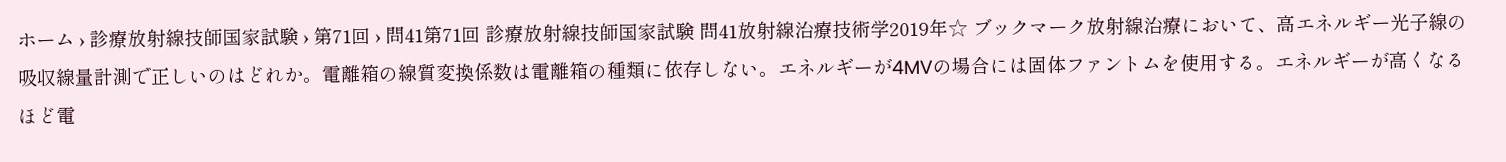ホーム › 診療放射線技師国家試験 › 第71回 › 問41第71回 診療放射線技師国家試験 問41放射線治療技術学2019年☆ ブックマーク放射線治療において、高エネルギー光子線の吸収線量計測で正しいのはどれか。電離箱の線質変換係数は電離箱の種類に依存しない。エネルギーが4MVの場合には固体ファントムを使用する。エネルギーが高くなるほど電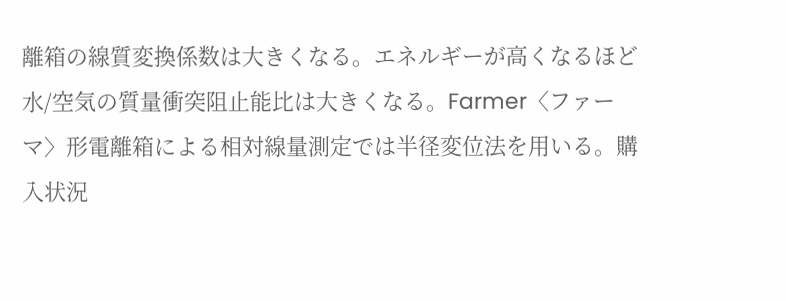離箱の線質変換係数は大きくなる。エネルギーが高くなるほど水/空気の質量衝突阻止能比は大きくなる。Farmer〈ファーマ〉形電離箱による相対線量測定では半径変位法を用いる。購入状況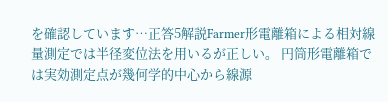を確認しています…正答5解説Farmer形電離箱による相対線量測定では半径変位法を用いるが正しい。 円筒形電離箱では実効測定点が幾何学的中心から線源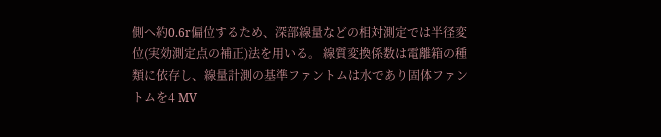側へ約0.6r偏位するため、深部線量などの相対測定では半径変位(実効測定点の補正)法を用いる。 線質変換係数は電離箱の種類に依存し、線量計測の基準ファントムは水であり固体ファントムを4 MV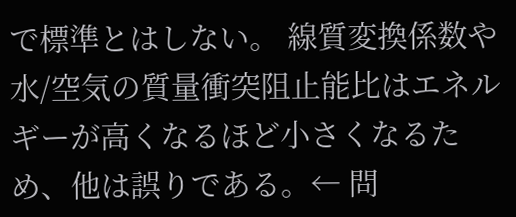で標準とはしない。 線質変換係数や水/空気の質量衝突阻止能比はエネルギーが高くなるほど小さくなるため、他は誤りである。← 問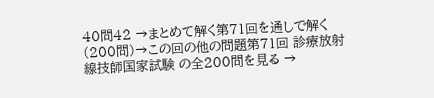40問42 →まとめて解く第71回を通しで解く(200問)→この回の他の問題第71回 診療放射線技師国家試験 の全200問を見る →